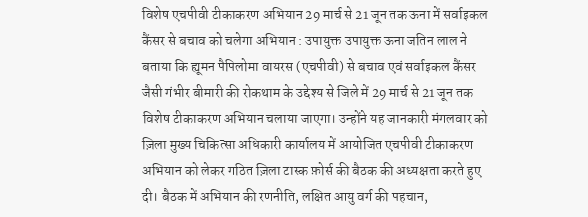विशेष एचपीवी टीकाकरण अभियान 29 मार्च से 21 जून तक ऊना में सर्वाइकल कैंसर से बचाव को चलेगा अभियान : उपायुक्त उपायुक्त ऊना जतिन लाल ने बताया कि ह्यूमन पैपिलोमा वायरस (एचपीवी) से बचाव एवं सर्वाइकल कैंसर जैसी गंभीर बीमारी की रोकथाम के उद्देश्य से जिले में 29 मार्च से 21 जून तक विशेष टीकाकरण अभियान चलाया जाएगा। उन्होंने यह जानकारी मंगलवार को ज़िला मुख्य चिकित्सा अधिकारी कार्यालय में आयोजित एचपीवी टीकाकरण अभियान को लेकर गठित ज़िला टास्क फ़ोर्स की बैठक की अध्यक्षता करते हुए दी। बैठक में अभियान की रणनीति, लक्षित आयु वर्ग की पहचान,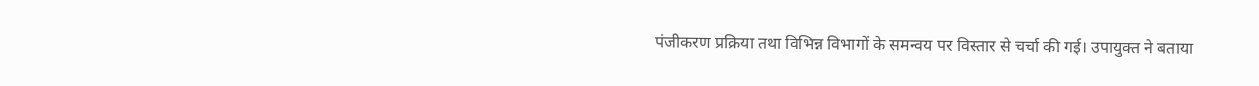पंजीकरण प्रक्रिया तथा विभिन्न विभागों के समन्वय पर विस्तार से चर्चा की गई। उपायुक्त ने बताया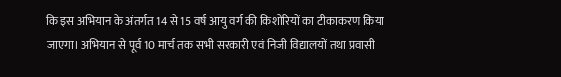कि इस अभियान के अंतर्गत 14 से 15 वर्ष आयु वर्ग की किशोरियों का टीकाकरण किया जाएगा। अभियान से पूर्व 10 मार्च तक सभी सरकारी एवं निजी विद्यालयों तथा प्रवासी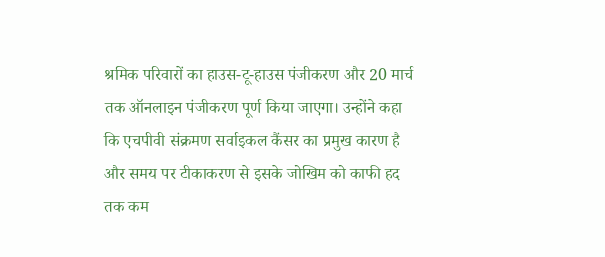श्रमिक परिवारों का हाउस-टू-हाउस पंजीकरण और 20 मार्च तक ऑनलाइन पंजीकरण पूर्ण किया जाएगा। उन्होंने कहा कि एचपीवी संक्रमण सर्वाइकल कैंसर का प्रमुख कारण है और समय पर टीकाकरण से इसके जोखिम को काफी हद तक कम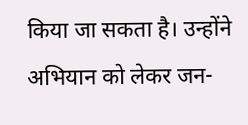किया जा सकता है। उन्होंने अभियान को लेकर जन-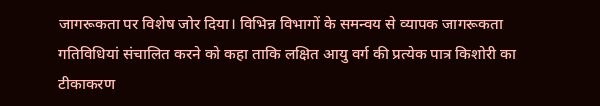जागरूकता पर विशेष जोर दिया। विभिन्न विभागों के समन्वय से व्यापक जागरूकता गतिविधियां संचालित करने को कहा ताकि लक्षित आयु वर्ग की प्रत्येक पात्र किशोरी का टीकाकरण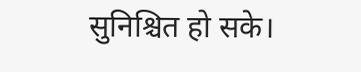सुनिश्चित हो सके।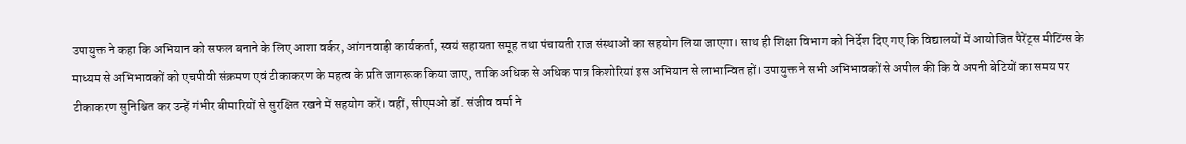उपायुक्त ने कहा कि अभियान को सफल बनाने के लिए आशा वर्कर, आंगनवाड़ी कार्यकर्ता, स्वयं सहायता समूह तथा पंचायती राज संस्थाओं का सहयोग लिया जाएगा। साथ ही शिक्षा विभाग को निर्देश दिए गए कि विद्यालयों में आयोजित पैरेंट्स मीटिंग्स के माध्यम से अभिभावकों को एचपीवी संक्रमण एवं टीकाकरण के महत्व के प्रति जागरूक किया जाए, ताकि अधिक से अधिक पात्र किशोरियां इस अभियान से लाभान्वित हों। उपायुक्त ने सभी अभिभावकों से अपील की कि वे अपनी बेटियों का समय पर टीकाकरण सुनिश्चित कर उन्हें गंभीर बीमारियों से सुरक्षित रखने में सहयोग करें। वहीं, सीएमओ डॉ. संजीव वर्मा ने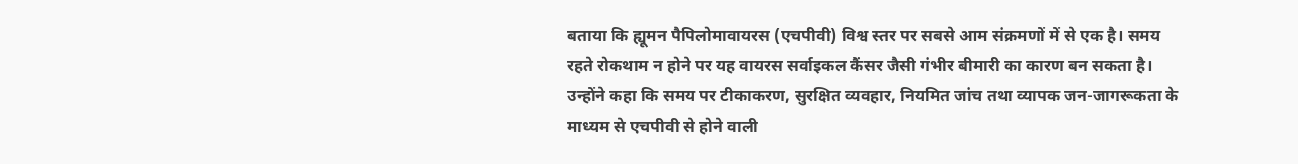बताया कि ह्यूमन पैपिलोमावायरस (एचपीवी) विश्व स्तर पर सबसे आम संक्रमणों में से एक है। समय रहते रोकथाम न होने पर यह वायरस सर्वाइकल कैंसर जैसी गंभीर बीमारी का कारण बन सकता है। उन्होंने कहा कि समय पर टीकाकरण, सुरक्षित व्यवहार, नियमित जांच तथा व्यापक जन-जागरूकता के माध्यम से एचपीवी से होने वाली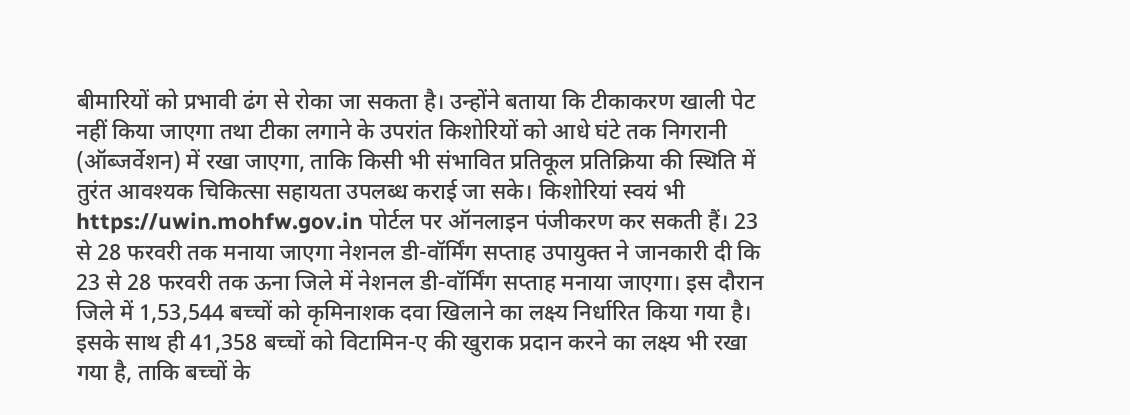बीमारियों को प्रभावी ढंग से रोका जा सकता है। उन्होंने बताया कि टीकाकरण खाली पेट नहीं किया जाएगा तथा टीका लगाने के उपरांत किशोरियों को आधे घंटे तक निगरानी (ऑब्जर्वेशन) में रखा जाएगा, ताकि किसी भी संभावित प्रतिकूल प्रतिक्रिया की स्थिति में तुरंत आवश्यक चिकित्सा सहायता उपलब्ध कराई जा सके। किशोरियां स्वयं भी https://uwin.mohfw.gov.in पोर्टल पर ऑनलाइन पंजीकरण कर सकती हैं। 23 से 28 फरवरी तक मनाया जाएगा नेशनल डी-वॉर्मिंग सप्ताह उपायुक्त ने जानकारी दी कि 23 से 28 फरवरी तक ऊना जिले में नेशनल डी-वॉर्मिंग सप्ताह मनाया जाएगा। इस दौरान जिले में 1,53,544 बच्चों को कृमिनाशक दवा खिलाने का लक्ष्य निर्धारित किया गया है। इसके साथ ही 41,358 बच्चों को विटामिन-ए की खुराक प्रदान करने का लक्ष्य भी रखा गया है, ताकि बच्चों के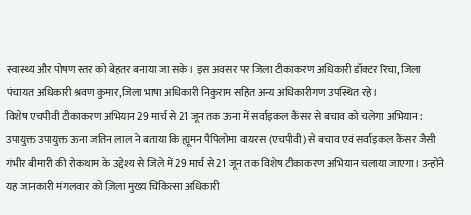स्वास्थ्य और पोषण स्तर को बेहतर बनाया जा सके। इस अवसर पर जिला टीकाकरण अधिकारी डॉक्टर रिचा, जिला पंचायत अधिकारी श्रवण कुमार,जिला भाषा अधिकारी निकुराम सहित अन्य अधिकारीगण उपस्थित रहे।
विशेष एचपीवी टीकाकरण अभियान 29 मार्च से 21 जून तक ऊना में सर्वाइकल कैंसर से बचाव को चलेगा अभियान : उपायुक्त उपायुक्त ऊना जतिन लाल ने बताया कि ह्यूमन पैपिलोमा वायरस (एचपीवी) से बचाव एवं सर्वाइकल कैंसर जैसी गंभीर बीमारी की रोकथाम के उद्देश्य से जिले में 29 मार्च से 21 जून तक विशेष टीकाकरण अभियान चलाया जाएगा। उन्होंने यह जानकारी मंगलवार को ज़िला मुख्य चिकित्सा अधिकारी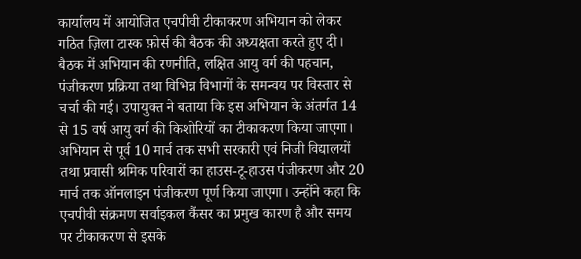कार्यालय में आयोजित एचपीवी टीकाकरण अभियान को लेकर गठित ज़िला टास्क फ़ोर्स की बैठक की अध्यक्षता करते हुए दी। बैठक में अभियान की रणनीति, लक्षित आयु वर्ग की पहचान, पंजीकरण प्रक्रिया तथा विभिन्न विभागों के समन्वय पर विस्तार से चर्चा की गई। उपायुक्त ने बताया कि इस अभियान के अंतर्गत 14 से 15 वर्ष आयु वर्ग की किशोरियों का टीकाकरण किया जाएगा। अभियान से पूर्व 10 मार्च तक सभी सरकारी एवं निजी विद्यालयों तथा प्रवासी श्रमिक परिवारों का हाउस-टू-हाउस पंजीकरण और 20 मार्च तक ऑनलाइन पंजीकरण पूर्ण किया जाएगा। उन्होंने कहा कि एचपीवी संक्रमण सर्वाइकल कैंसर का प्रमुख कारण है और समय पर टीकाकरण से इसके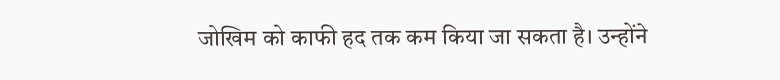जोखिम को काफी हद तक कम किया जा सकता है। उन्होंने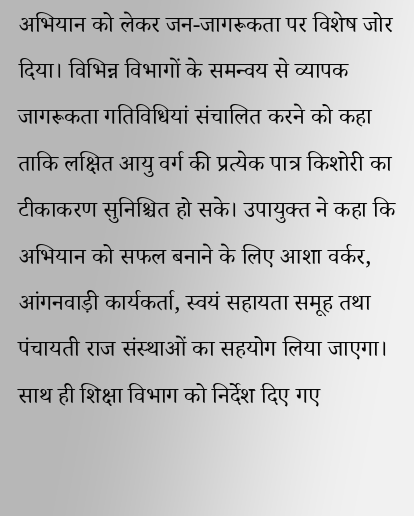अभियान को लेकर जन-जागरूकता पर विशेष जोर दिया। विभिन्न विभागों के समन्वय से व्यापक जागरूकता गतिविधियां संचालित करने को कहा ताकि लक्षित आयु वर्ग की प्रत्येक पात्र किशोरी का टीकाकरण सुनिश्चित हो सके। उपायुक्त ने कहा कि अभियान को सफल बनाने के लिए आशा वर्कर, आंगनवाड़ी कार्यकर्ता, स्वयं सहायता समूह तथा पंचायती राज संस्थाओं का सहयोग लिया जाएगा। साथ ही शिक्षा विभाग को निर्देश दिए गए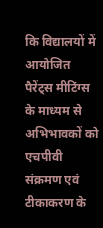कि विद्यालयों में आयोजित पैरेंट्स मीटिंग्स के माध्यम से अभिभावकों को एचपीवी संक्रमण एवं टीकाकरण के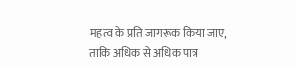महत्व के प्रति जागरूक किया जाए, ताकि अधिक से अधिक पात्र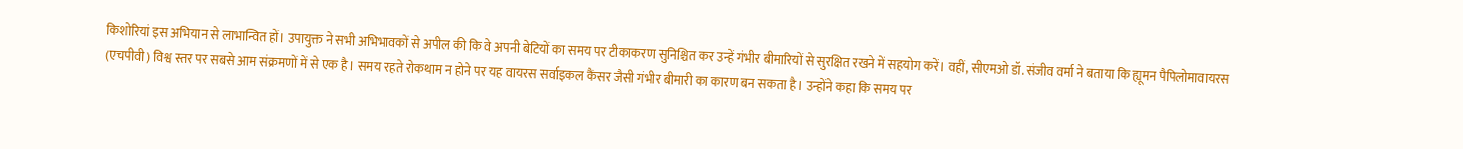किशोरियां इस अभियान से लाभान्वित हों। उपायुक्त ने सभी अभिभावकों से अपील की कि वे अपनी बेटियों का समय पर टीकाकरण सुनिश्चित कर उन्हें गंभीर बीमारियों से सुरक्षित रखने में सहयोग करें। वहीं, सीएमओ डॉ. संजीव वर्मा ने बताया कि ह्यूमन पैपिलोमावायरस (एचपीवी) विश्व स्तर पर सबसे आम संक्रमणों में से एक है। समय रहते रोकथाम न होने पर यह वायरस सर्वाइकल कैंसर जैसी गंभीर बीमारी का कारण बन सकता है। उन्होंने कहा कि समय पर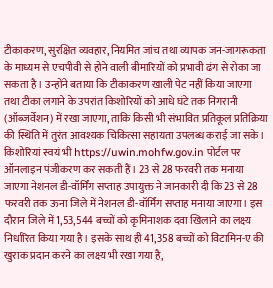टीकाकरण, सुरक्षित व्यवहार, नियमित जांच तथा व्यापक जन-जागरूकता के माध्यम से एचपीवी से होने वाली बीमारियों को प्रभावी ढंग से रोका जा सकता है। उन्होंने बताया कि टीकाकरण खाली पेट नहीं किया जाएगा तथा टीका लगाने के उपरांत किशोरियों को आधे घंटे तक निगरानी (ऑब्जर्वेशन) में रखा जाएगा, ताकि किसी भी संभावित प्रतिकूल प्रतिक्रिया की स्थिति में तुरंत आवश्यक चिकित्सा सहायता उपलब्ध कराई जा सके। किशोरियां स्वयं भी https://uwin.mohfw.gov.in पोर्टल पर ऑनलाइन पंजीकरण कर सकती हैं। 23 से 28 फरवरी तक मनाया जाएगा नेशनल डी-वॉर्मिंग सप्ताह उपायुक्त ने जानकारी दी कि 23 से 28 फरवरी तक ऊना जिले में नेशनल डी-वॉर्मिंग सप्ताह मनाया जाएगा। इस दौरान जिले में 1,53,544 बच्चों को कृमिनाशक दवा खिलाने का लक्ष्य निर्धारित किया गया है। इसके साथ ही 41,358 बच्चों को विटामिन-ए की खुराक प्रदान करने का लक्ष्य भी रखा गया है,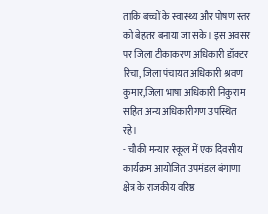ताकि बच्चों के स्वास्थ्य और पोषण स्तर को बेहतर बनाया जा सके। इस अवसर पर जिला टीकाकरण अधिकारी डॉक्टर रिचा, जिला पंचायत अधिकारी श्रवण कुमार,जिला भाषा अधिकारी निकुराम सहित अन्य अधिकारीगण उपस्थित रहे।
- चौकी मन्यार स्कूल में एक दिवसीय कार्यक्रम आयोजित उपमंडल बंगाणा क्षेत्र के राजकीय वरिष्ठ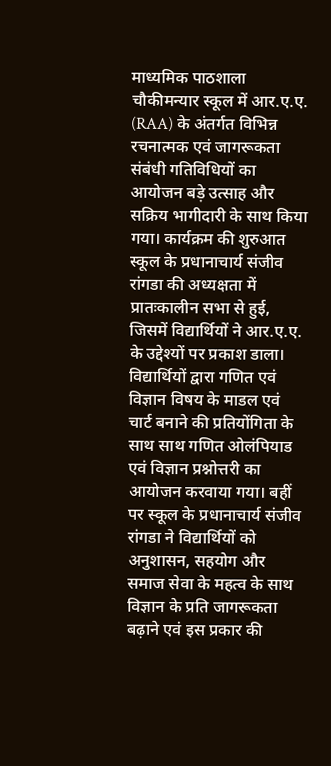माध्यमिक पाठशाला चौकीमन्यार स्कूल में आर.ए.ए. (RAA) के अंतर्गत विभिन्न रचनात्मक एवं जागरूकता संबंधी गतिविधियों का आयोजन बड़े उत्साह और सक्रिय भागीदारी के साथ किया गया। कार्यक्रम की शुरुआत स्कूल के प्रधानाचार्य संजीव रांगडा की अध्यक्षता में प्रातःकालीन सभा से हुई, जिसमें विद्यार्थियों ने आर.ए.ए. के उद्देश्यों पर प्रकाश डाला। विद्यार्थियों द्वारा गणित एवं विज्ञान विषय के माडल एवं चार्ट बनाने की प्रतियोंगिता के साथ साथ गणित ओलंपियाड एवं विज्ञान प्रश्नोत्तरी का आयोजन करवाया गया। बहीं पर स्कूल के प्रधानाचार्य संजीव रांगडा ने विद्यार्थियों को अनुशासन, सहयोग और समाज सेवा के महत्व के साथ विज्ञान के प्रति जागरूकता बढ़ाने एवं इस प्रकार की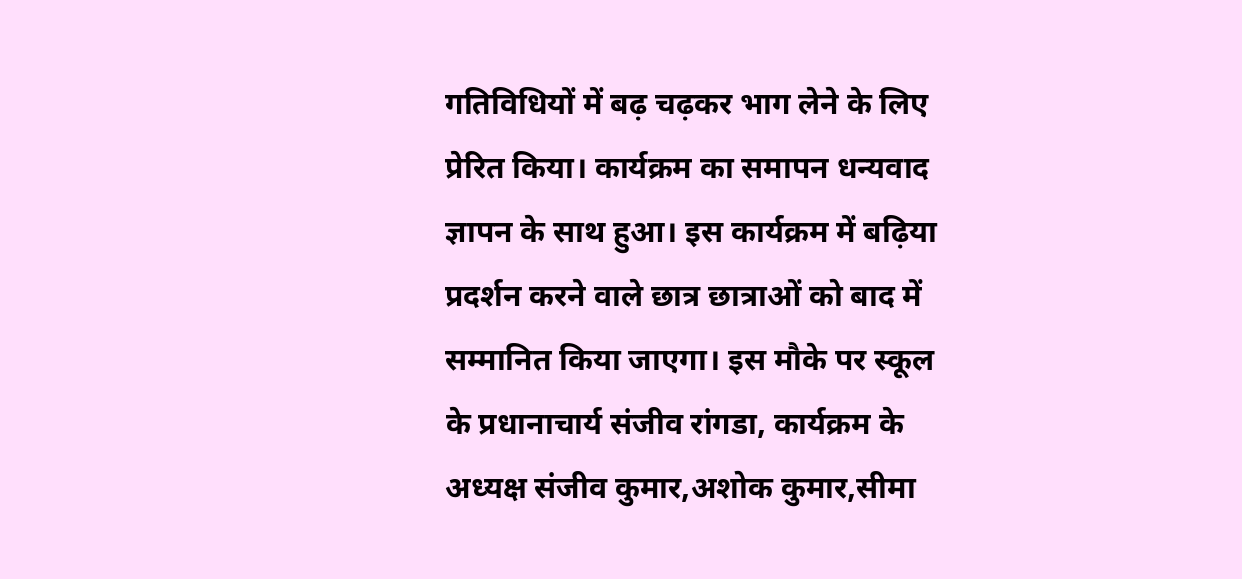गतिविधियों में बढ़ चढ़कर भाग लेने के लिए प्रेरित किया। कार्यक्रम का समापन धन्यवाद ज्ञापन के साथ हुआ। इस कार्यक्रम में बढ़िया प्रदर्शन करने वाले छात्र छात्राओं को बाद में सम्मानित किया जाएगा। इस मौके पर स्कूल के प्रधानाचार्य संजीव रांगडा, कार्यक्रम के अध्यक्ष संजीव कुमार,अशोक कुमार,सीमा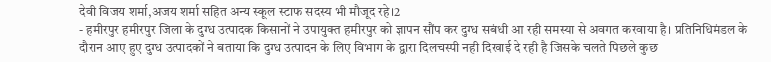देवी विजय शर्मा,अजय शर्मा सहित अन्य स्कूल स्टाफ सदस्य भी मौजूद रहे।2
- हमीरपुर हमीरपुर जिला के दुग्ध उत्पादक किसानों ने उपायुक्त हमीरपुर को ज्ञापन सौंप कर दुग्ध सबंधी आ रही समस्या से अवगत करवाया है। प्रतिनिधिमंडल के दौरान आए हुए दुग्ध उत्पादकों ने बताया कि दुग्ध उत्पादन के लिए विभाग के द्वारा दिलचस्पी नही दिखाई दे रही है जिसके चलते पिछले कुछ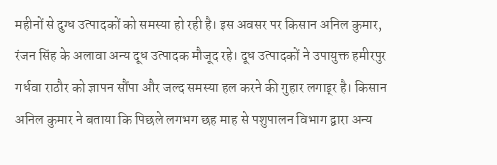महीनों से दुग्ध उत्पादकों को समस्या हो रही है। इस अवसर पर किसान अनिल कुमार, रंजन सिंह के अलावा अन्य दूध उत्पादक मौजूद रहे। दूध उत्पादकों ने उपायुक्त हमीरपुर गर्धवा राठौर को ज्ञापन सौंपा और जल्द समस्या हल करने की गुहार लगाइ्र है। किसान अनिल कुमार ने बताया कि पिछले लगभग छह माह से पशुपालन विभाग द्वारा अन्य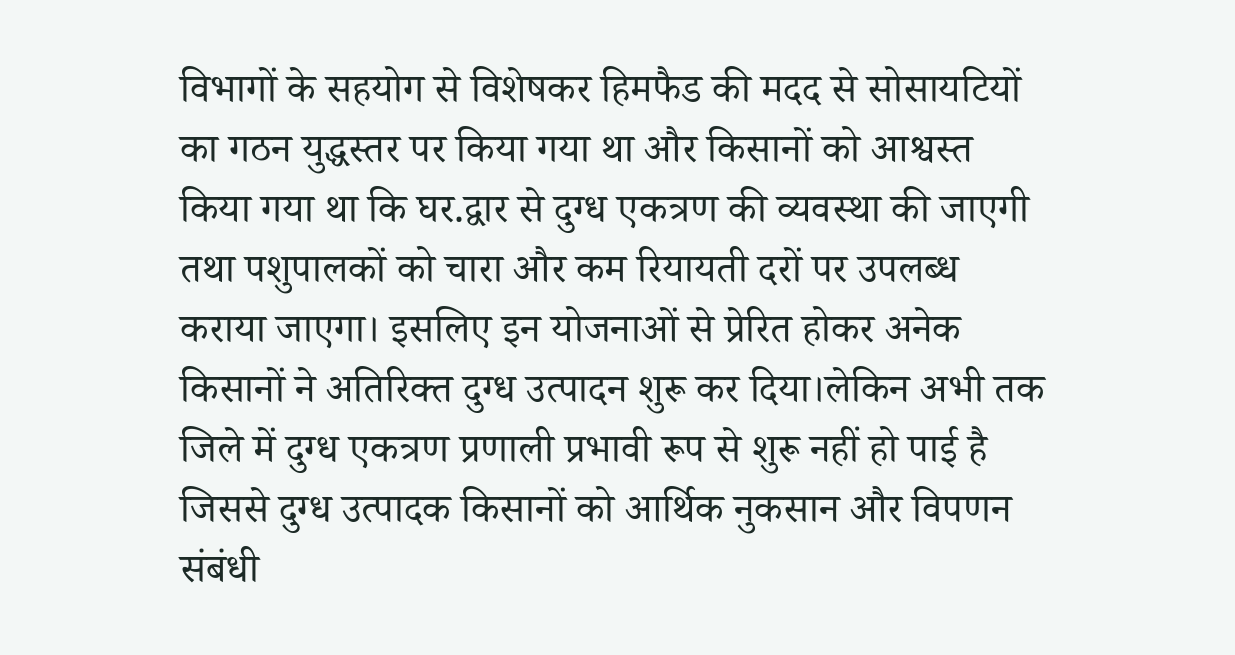विभागों के सहयोग से विशेषकर हिमफैड की मदद से सोसायटियों का गठन युद्धस्तर पर किया गया था और किसानों को आश्वस्त किया गया था कि घर.द्वार से दुग्ध एकत्रण की व्यवस्था की जाएगी तथा पशुपालकों को चारा और कम रियायती दरों पर उपलब्ध कराया जाएगा। इसलिए इन योजनाओं से प्रेरित होकर अनेक किसानों ने अतिरिक्त दुग्ध उत्पादन शुरू कर दिया।लेकिन अभी तक जिले में दुग्ध एकत्रण प्रणाली प्रभावी रूप से शुरू नहीं हो पाई है जिससे दुग्ध उत्पादक किसानों को आर्थिक नुकसान और विपणन संबंधी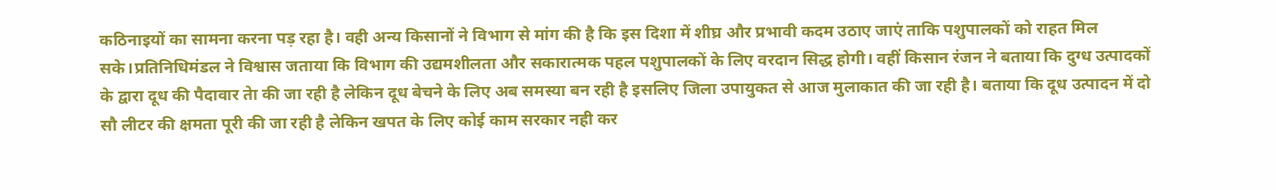कठिनाइयों का सामना करना पड़ रहा है। वही अन्य किसानों ने विभाग से मांग की है कि इस दिशा में शीघ्र और प्रभावी कदम उठाए जाएं ताकि पशुपालकों को राहत मिल सके।प्रतिनिधिमंडल ने विश्वास जताया कि विभाग की उद्यमशीलता और सकारात्मक पहल पशुपालकों के लिए वरदान सिद्ध होगी। वहीं किसान रंजन ने बताया कि दुग्ध उत्पादकों के द्वारा दूध की पैदावार तेा की जा रही है लेकिन दूध बेचने के लिए अब समस्या बन रही है इसलिए जिला उपायुकत से आज मुलाकात की जा रही है। बताया कि दूध उत्पादन में दो सौ लीटर की क्षमता पूरी की जा रही है लेकिन खपत के लिए कोई काम सरकार नही कर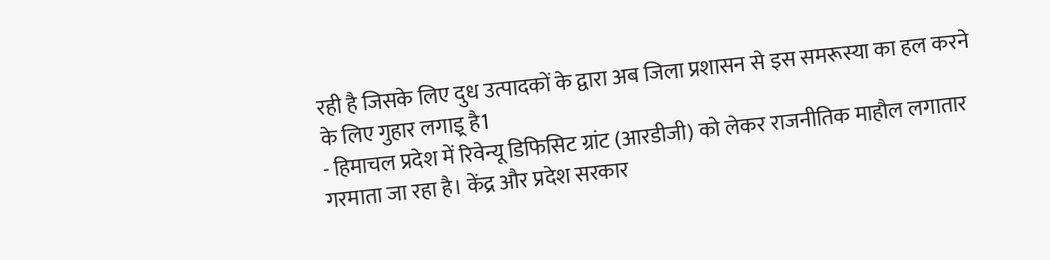रही है जिसके लिए दुध उत्पादकों के द्वारा अब जिला प्रशासन से इस समरूस्या का हल करने के लिए गुहार लगाइ्र है1
- हिमाचल प्रदेश में रिवेन्यू डिफिसिट ग्रांट (आरडीजी) को लेकर राजनीतिक माहौल लगातार गरमाता जा रहा है। केंद्र और प्रदेश सरकार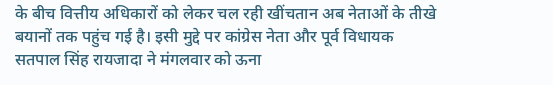के बीच वित्तीय अधिकारों को लेकर चल रही खींचतान अब नेताओं के तीखे बयानों तक पहुंच गई है। इसी मुद्दे पर कांग्रेस नेता और पूर्व विधायक सतपाल सिंह रायजादा ने मंगलवार को ऊना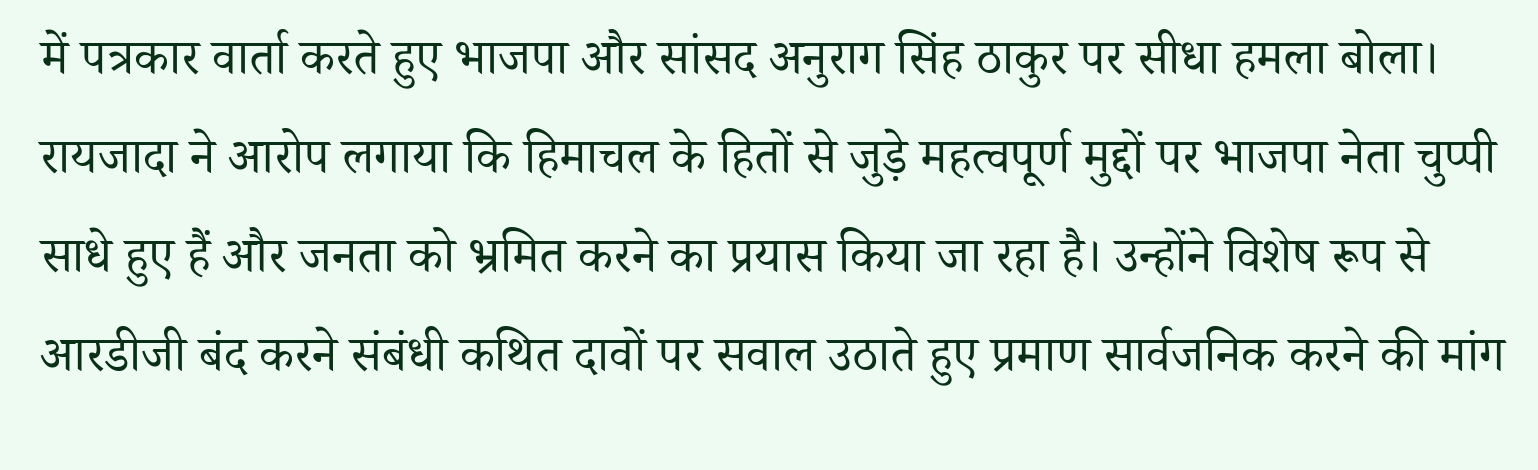में पत्रकार वार्ता करते हुए भाजपा और सांसद अनुराग सिंह ठाकुर पर सीधा हमला बोला। रायजादा ने आरोप लगाया कि हिमाचल के हितों से जुड़े महत्वपूर्ण मुद्दों पर भाजपा नेता चुप्पी साधे हुए हैं और जनता को भ्रमित करने का प्रयास किया जा रहा है। उन्होंने विशेष रूप से आरडीजी बंद करने संबंधी कथित दावों पर सवाल उठाते हुए प्रमाण सार्वजनिक करने की मांग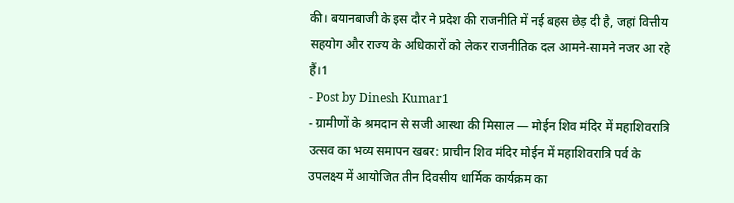की। बयानबाजी के इस दौर ने प्रदेश की राजनीति में नई बहस छेड़ दी है, जहां वित्तीय सहयोग और राज्य के अधिकारों को लेकर राजनीतिक दल आमने-सामने नजर आ रहे हैं।1
- Post by Dinesh Kumar1
- ग्रामीणों के श्रमदान से सजी आस्था की मिसाल — मोईन शिव मंदिर में महाशिवरात्रि उत्सव का भव्य समापन खबर: प्राचीन शिव मंदिर मोईन में महाशिवरात्रि पर्व के उपलक्ष्य में आयोजित तीन दिवसीय धार्मिक कार्यक्रम का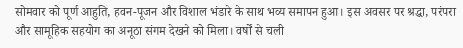सोमवार को पूर्ण आहुति, हवन-पूजन और विशाल भंडारे के साथ भव्य समापन हुआ। इस अवसर पर श्रद्धा, परंपरा और सामूहिक सहयोग का अनूठा संगम देखने को मिला। वर्षों से चली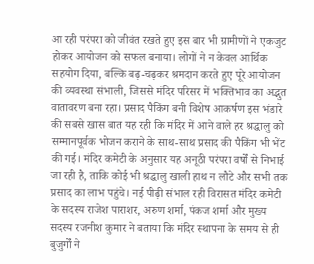आ रही परंपरा को जीवंत रखते हुए इस बार भी ग्रामीणों ने एकजुट होकर आयोजन को सफल बनाया। लोगों ने न केवल आर्थिक सहयोग दिया, बल्कि बढ़-चढ़कर श्रमदान करते हुए पूरे आयोजन की व्यवस्था संभाली, जिससे मंदिर परिसर में भक्तिभाव का अद्भुत वातावरण बना रहा। प्रसाद पैकिंग बनी विशेष आकर्षण इस भंडारे की सबसे खास बात यह रही कि मंदिर में आने वाले हर श्रद्धालु को सम्मानपूर्वक भोजन कराने के साथ-साथ प्रसाद की पैकिंग भी भेंट की गई। मंदिर कमेटी के अनुसार यह अनूठी परंपरा वर्षों से निभाई जा रही है, ताकि कोई भी श्रद्धालु खाली हाथ न लौटे और सभी तक प्रसाद का लाभ पहुंचे। नई पीढ़ी संभाल रही विरासत मंदिर कमेटी के सदस्य राजेश पाराशर, अरुण शर्मा, पंकज शर्मा और मुख्य सदस्य रजनीश कुमार ने बताया कि मंदिर स्थापना के समय से ही बुजुर्गों ने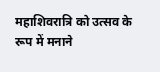महाशिवरात्रि को उत्सव के रूप में मनाने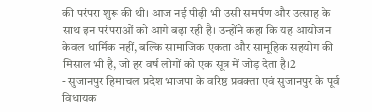की परंपरा शुरू की थी। आज नई पीढ़ी भी उसी समर्पण और उत्साह के साथ इन परंपराओं को आगे बढ़ा रही है। उन्होंने कहा कि यह आयोजन केवल धार्मिक नहीं, बल्कि सामाजिक एकता और सामूहिक सहयोग की मिसाल भी है, जो हर वर्ष लोगों को एक सूत्र में जोड़ देता है।2
- सुजानपुर हिमाचल प्रदेश भाजपा के वरिष्ठ प्रवक्ता एवं सुजानपुर के पूर्व विधायक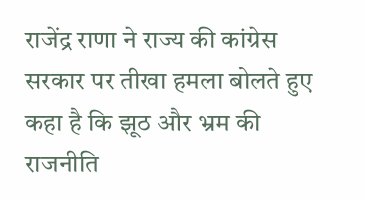राजेंद्र राणा ने राज्य की कांग्रेस सरकार पर तीखा हमला बोलते हुए कहा है कि झूठ और भ्रम की राजनीति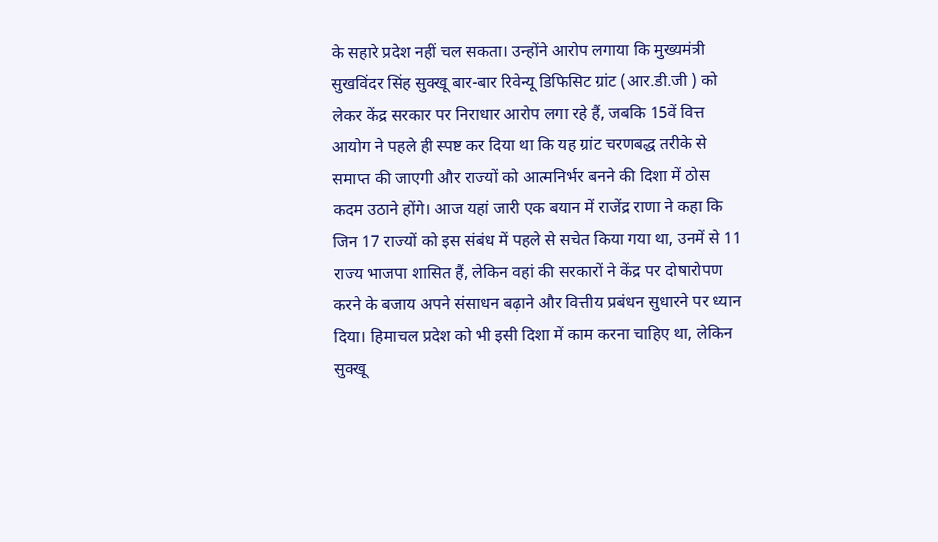के सहारे प्रदेश नहीं चल सकता। उन्होंने आरोप लगाया कि मुख्यमंत्री सुखविंदर सिंह सुक्खू बार-बार रिवेन्यू डिफिसिट ग्रांट (आर.डी.जी ) को लेकर केंद्र सरकार पर निराधार आरोप लगा रहे हैं, जबकि 15वें वित्त आयोग ने पहले ही स्पष्ट कर दिया था कि यह ग्रांट चरणबद्ध तरीके से समाप्त की जाएगी और राज्यों को आत्मनिर्भर बनने की दिशा में ठोस कदम उठाने होंगे। आज यहां जारी एक बयान में राजेंद्र राणा ने कहा कि जिन 17 राज्यों को इस संबंध में पहले से सचेत किया गया था, उनमें से 11 राज्य भाजपा शासित हैं, लेकिन वहां की सरकारों ने केंद्र पर दोषारोपण करने के बजाय अपने संसाधन बढ़ाने और वित्तीय प्रबंधन सुधारने पर ध्यान दिया। हिमाचल प्रदेश को भी इसी दिशा में काम करना चाहिए था, लेकिन सुक्खू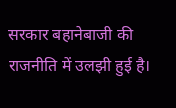सरकार बहानेबाजी की राजनीति में उलझी हुई है।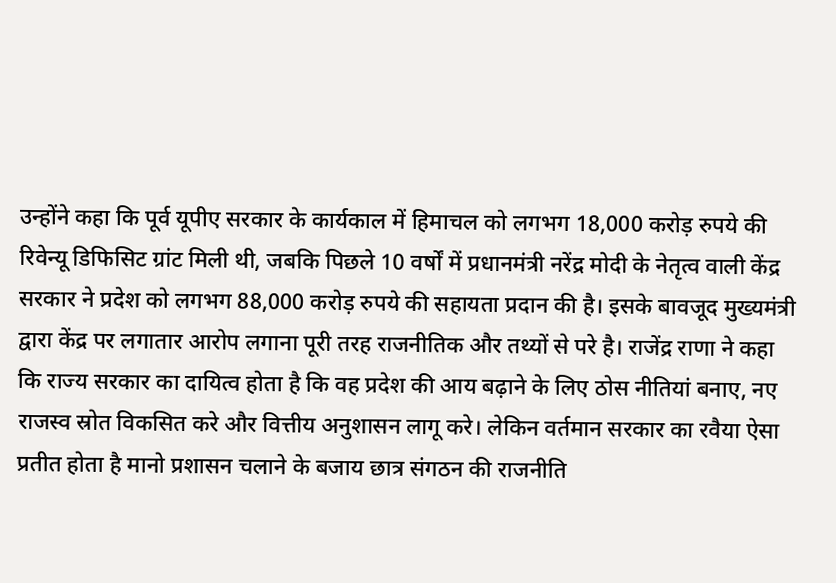उन्होंने कहा कि पूर्व यूपीए सरकार के कार्यकाल में हिमाचल को लगभग 18,000 करोड़ रुपये की रिवेन्यू डिफिसिट ग्रांट मिली थी, जबकि पिछले 10 वर्षों में प्रधानमंत्री नरेंद्र मोदी के नेतृत्व वाली केंद्र सरकार ने प्रदेश को लगभग 88,000 करोड़ रुपये की सहायता प्रदान की है। इसके बावजूद मुख्यमंत्री द्वारा केंद्र पर लगातार आरोप लगाना पूरी तरह राजनीतिक और तथ्यों से परे है। राजेंद्र राणा ने कहा कि राज्य सरकार का दायित्व होता है कि वह प्रदेश की आय बढ़ाने के लिए ठोस नीतियां बनाए, नए राजस्व स्रोत विकसित करे और वित्तीय अनुशासन लागू करे। लेकिन वर्तमान सरकार का रवैया ऐसा प्रतीत होता है मानो प्रशासन चलाने के बजाय छात्र संगठन की राजनीति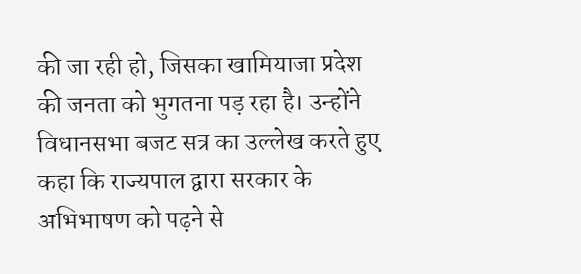की जा रही हो, जिसका खामियाजा प्रदेश की जनता को भुगतना पड़ रहा है। उन्होंने विधानसभा बजट सत्र का उल्लेख करते हुए कहा कि राज्यपाल द्वारा सरकार के अभिभाषण को पढ़ने से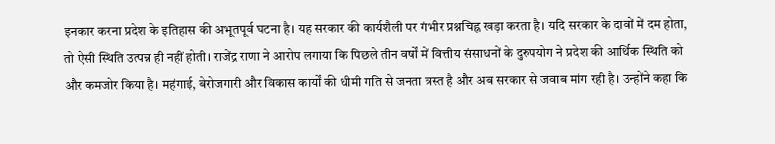इनकार करना प्रदेश के इतिहास की अभूतपूर्व घटना है। यह सरकार की कार्यशैली पर गंभीर प्रश्नचिह्न खड़ा करता है। यदि सरकार के दावों में दम होता, तो ऐसी स्थिति उत्पन्न ही नहीं होती। राजेंद्र राणा ने आरोप लगाया कि पिछले तीन वर्षों में वित्तीय संसाधनों के दुरुपयोग ने प्रदेश की आर्थिक स्थिति को और कमजोर किया है। महंगाई, बेरोजगारी और विकास कार्यों की धीमी गति से जनता त्रस्त है और अब सरकार से जवाब मांग रही है। उन्होंने कहा कि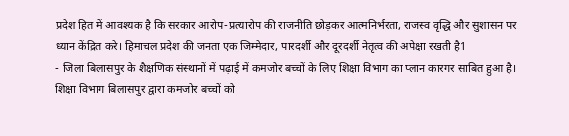प्रदेश हित में आवश्यक है कि सरकार आरोप-प्रत्यारोप की राजनीति छोड़कर आत्मनिर्भरता, राजस्व वृद्धि और सुशासन पर ध्यान केंद्रित करे। हिमाचल प्रदेश की जनता एक जिम्मेदार, पारदर्शी और दूरदर्शी नेतृत्व की अपेक्षा रखती है1
- जिला बिलासपुर के शैक्षणिक संस्थानों में पढ़ाई में कमजोर बच्चों के लिए शिक्षा विभाग का प्लान कारगर साबित हुआ है। शिक्षा विभाग बिलासपुर द्वारा कमजोर बच्चों को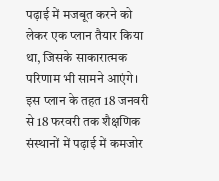पढ़ाई में मजबूत करने को लेकर एक प्लान तैयार किया था, जिसके साकारात्मक परिणाम भी सामने आएंगे। इस प्लान के तहत 18 जनवरी से 18 फरवरी तक शैक्षणिक संस्थानों में पढ़ाई में कमजोर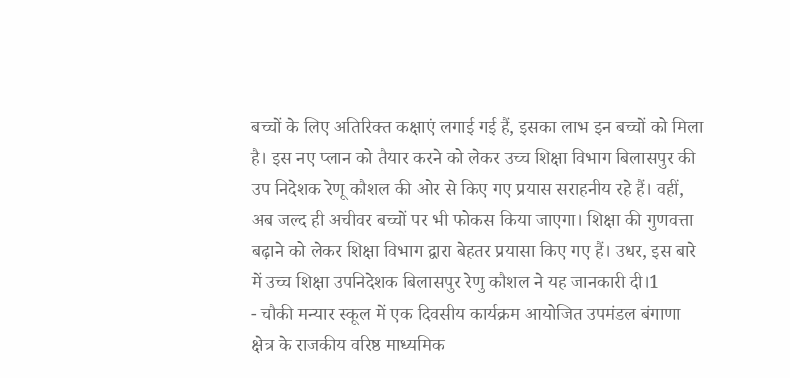बच्चों के लिए अतिरिक्त कक्षाएं लगाई गई हैं, इसका लाभ इन बच्चों को मिला है। इस नए प्लान को तैयार करने को लेकर उच्च शिक्षा विभाग बिलासपुर की उप निदेशक रेणू कौशल की ओर से किए गए प्रयास सराहनीय रहे हैं। वहीं, अब जल्द ही अचीवर बच्चों पर भी फोकस किया जाएगा। शिक्षा की गुणवत्ता बढ़ाने को लेकर शिक्षा विभाग द्वारा बेहतर प्रयासा किए गए हैं। उधर, इस बारे में उच्च शिक्षा उपनिदेशक बिलासपुर रेणु कौशल ने यह जानकारी दी।1
- चौकी मन्यार स्कूल में एक दिवसीय कार्यक्रम आयोजित उपमंडल बंगाणा क्षेत्र के राजकीय वरिष्ठ माध्यमिक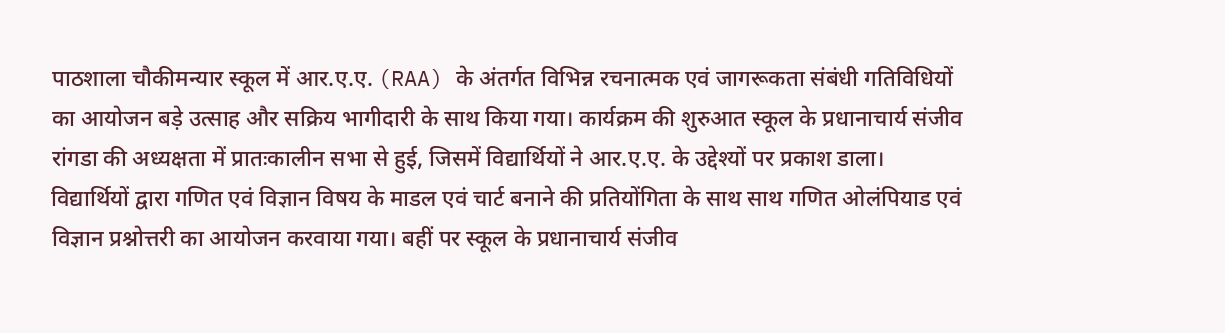पाठशाला चौकीमन्यार स्कूल में आर.ए.ए. (RAA) के अंतर्गत विभिन्न रचनात्मक एवं जागरूकता संबंधी गतिविधियों का आयोजन बड़े उत्साह और सक्रिय भागीदारी के साथ किया गया। कार्यक्रम की शुरुआत स्कूल के प्रधानाचार्य संजीव रांगडा की अध्यक्षता में प्रातःकालीन सभा से हुई, जिसमें विद्यार्थियों ने आर.ए.ए. के उद्देश्यों पर प्रकाश डाला। विद्यार्थियों द्वारा गणित एवं विज्ञान विषय के माडल एवं चार्ट बनाने की प्रतियोंगिता के साथ साथ गणित ओलंपियाड एवं विज्ञान प्रश्नोत्तरी का आयोजन करवाया गया। बहीं पर स्कूल के प्रधानाचार्य संजीव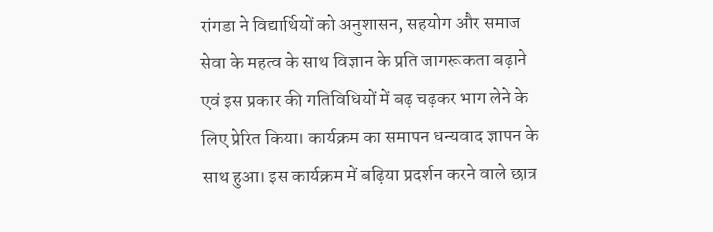रांगडा ने विद्यार्थियों को अनुशासन, सहयोग और समाज सेवा के महत्व के साथ विज्ञान के प्रति जागरूकता बढ़ाने एवं इस प्रकार की गतिविधियों में बढ़ चढ़कर भाग लेने के लिए प्रेरित किया। कार्यक्रम का समापन धन्यवाद ज्ञापन के साथ हुआ। इस कार्यक्रम में बढ़िया प्रदर्शन करने वाले छात्र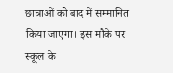छात्राओं को बाद में सम्मानित किया जाएगा। इस मौके पर स्कूल के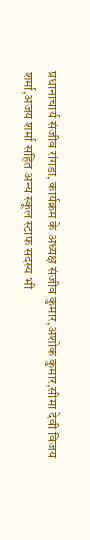प्रधानाचार्य संजीव रांगडा, कार्यक्रम के अध्यक्ष संजीव कुमार,अशोक कुमार,सीमा देवी विजय शर्मा,अजय शर्मा सहित अन्य स्कूल स्टाफ सदस्य भी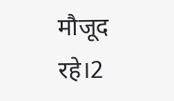मौजूद रहे।2